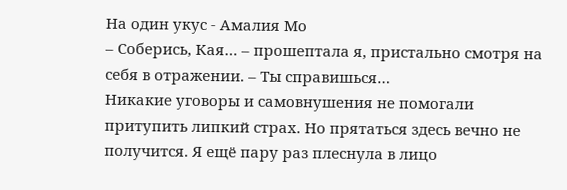На один укус - Амалия Мо
– Соберись, Кая… – прошептала я, пристально смотря на себя в отражении. – Ты справишься…
Никакие уговоры и самовнушения не помогали притупить липкий страх. Но прятаться здесь вечно не получится. Я ещё пару раз плеснула в лицо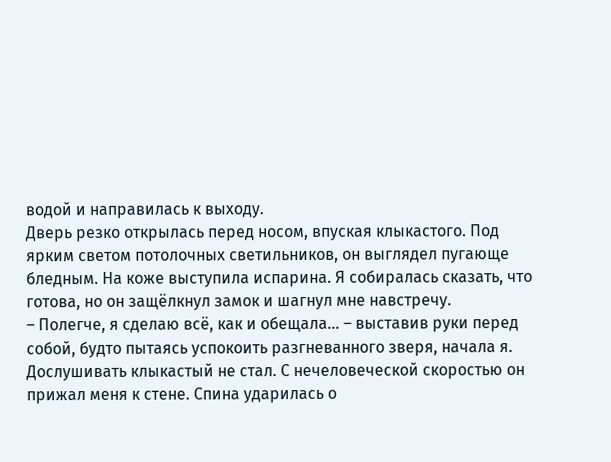водой и направилась к выходу.
Дверь резко открылась перед носом, впуская клыкастого. Под ярким светом потолочных светильников, он выглядел пугающе бледным. На коже выступила испарина. Я собиралась сказать, что готова, но он защёлкнул замок и шагнул мне навстречу.
– Полегче, я сделаю всё, как и обещала… – выставив руки перед собой, будто пытаясь успокоить разгневанного зверя, начала я.
Дослушивать клыкастый не стал. С нечеловеческой скоростью он прижал меня к стене. Спина ударилась о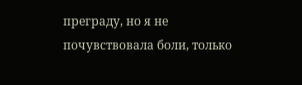преграду, но я не почувствовала боли, только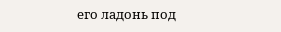его ладонь под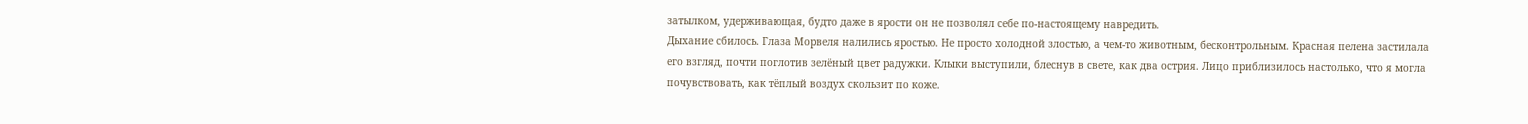затылком, удерживающая, будто даже в ярости он не позволял себе по-настоящему навредить.
Дыхание сбилось. Глаза Морвеля налились яростью. Не просто холодной злостью, а чем-то животным, бесконтрольным. Красная пелена застилала его взгляд, почти поглотив зелёный цвет радужки. Клыки выступили, блеснув в свете, как два острия. Лицо приблизилось настолько, что я могла почувствовать, как тёплый воздух скользит по коже.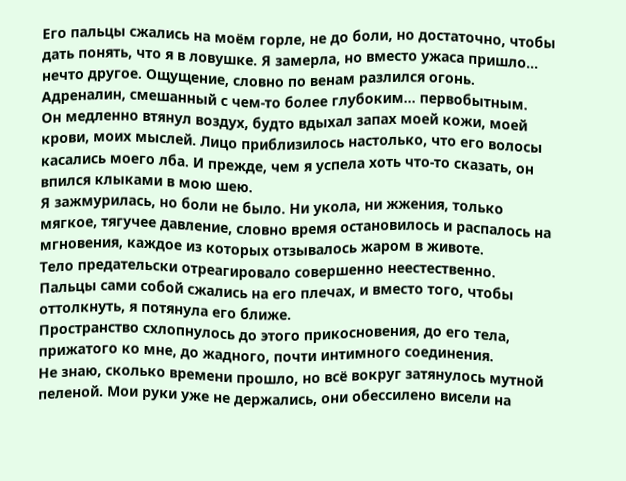Его пальцы сжались на моём горле, не до боли, но достаточно, чтобы дать понять, что я в ловушке. Я замерла, но вместо ужаса пришло… нечто другое. Ощущение, словно по венам разлился огонь. Адреналин, смешанный с чем-то более глубоким… первобытным.
Он медленно втянул воздух, будто вдыхал запах моей кожи, моей крови, моих мыслей. Лицо приблизилось настолько, что его волосы касались моего лба. И прежде, чем я успела хоть что-то сказать, он впился клыками в мою шею.
Я зажмурилась, но боли не было. Ни укола, ни жжения, только мягкое, тягучее давление, словно время остановилось и распалось на мгновения, каждое из которых отзывалось жаром в животе.
Тело предательски отреагировало совершенно неестественно. Пальцы сами собой сжались на его плечах, и вместо того, чтобы оттолкнуть, я потянула его ближе.
Пространство схлопнулось до этого прикосновения, до его тела, прижатого ко мне, до жадного, почти интимного соединения.
Не знаю, сколько времени прошло, но всё вокруг затянулось мутной пеленой. Мои руки уже не держались, они обессилено висели на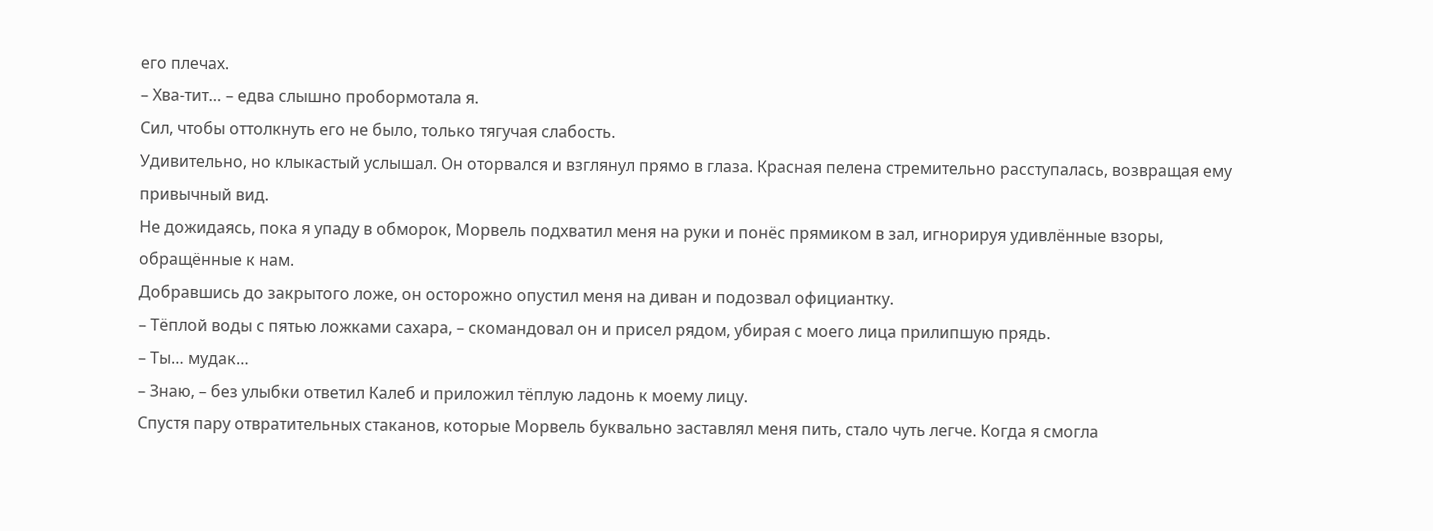его плечах.
– Хва-тит… – едва слышно пробормотала я.
Сил, чтобы оттолкнуть его не было, только тягучая слабость.
Удивительно, но клыкастый услышал. Он оторвался и взглянул прямо в глаза. Красная пелена стремительно расступалась, возвращая ему привычный вид.
Не дожидаясь, пока я упаду в обморок, Морвель подхватил меня на руки и понёс прямиком в зал, игнорируя удивлённые взоры, обращённые к нам.
Добравшись до закрытого ложе, он осторожно опустил меня на диван и подозвал официантку.
– Тёплой воды с пятью ложками сахара, – скомандовал он и присел рядом, убирая с моего лица прилипшую прядь.
– Ты… мудак…
– Знаю, – без улыбки ответил Калеб и приложил тёплую ладонь к моему лицу.
Спустя пару отвратительных стаканов, которые Морвель буквально заставлял меня пить, стало чуть легче. Когда я смогла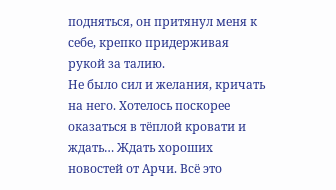подняться, он притянул меня к себе, крепко придерживая рукой за талию.
Не было сил и желания, кричать на него. Хотелось поскорее оказаться в тёплой кровати и ждать… Ждать хороших новостей от Арчи. Всё это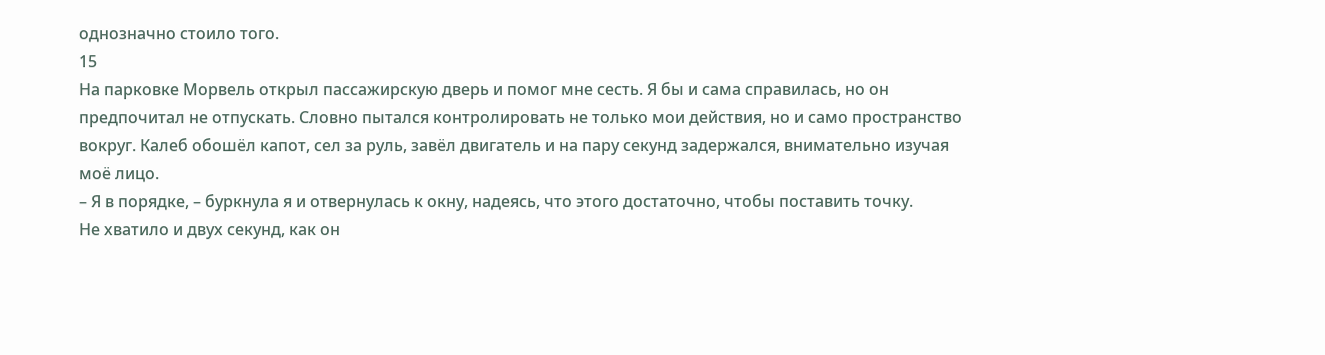однозначно стоило того.
15
На парковке Морвель открыл пассажирскую дверь и помог мне сесть. Я бы и сама справилась, но он предпочитал не отпускать. Словно пытался контролировать не только мои действия, но и само пространство вокруг. Калеб обошёл капот, сел за руль, завёл двигатель и на пару секунд задержался, внимательно изучая моё лицо.
– Я в порядке, – буркнула я и отвернулась к окну, надеясь, что этого достаточно, чтобы поставить точку.
Не хватило и двух секунд, как он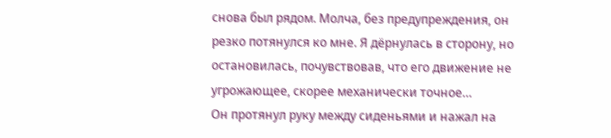снова был рядом. Молча, без предупреждения, он резко потянулся ко мне. Я дёрнулась в сторону, но остановилась, почувствовав, что его движение не угрожающее, скорее механически точное…
Он протянул руку между сиденьями и нажал на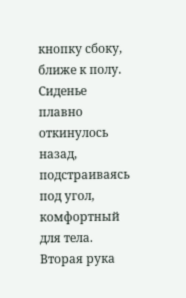кнопку сбоку, ближе к полу. Сиденье плавно откинулось назад, подстраиваясь под угол, комфортный для тела.
Вторая рука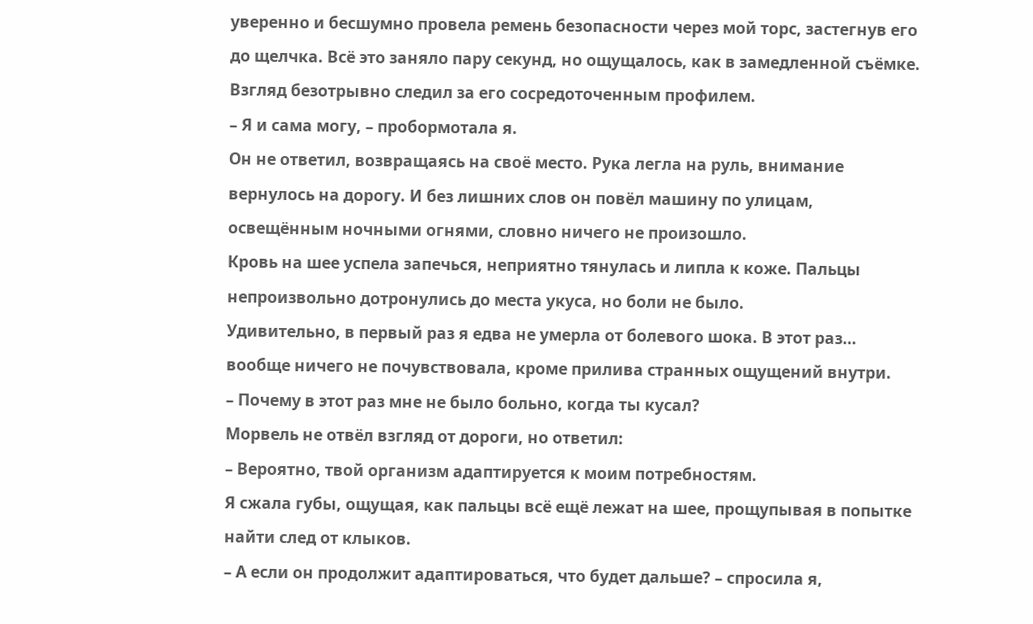уверенно и бесшумно провела ремень безопасности через мой торс, застегнув его до щелчка. Всё это заняло пару секунд, но ощущалось, как в замедленной съёмке.
Взгляд безотрывно следил за его сосредоточенным профилем.
– Я и сама могу, – пробормотала я.
Он не ответил, возвращаясь на своё место. Рука легла на руль, внимание вернулось на дорогу. И без лишних слов он повёл машину по улицам, освещённым ночными огнями, словно ничего не произошло.
Кровь на шее успела запечься, неприятно тянулась и липла к коже. Пальцы непроизвольно дотронулись до места укуса, но боли не было.
Удивительно, в первый раз я едва не умерла от болевого шока. В этот раз… вообще ничего не почувствовала, кроме прилива странных ощущений внутри.
– Почему в этот раз мне не было больно, когда ты кусал?
Морвель не отвёл взгляд от дороги, но ответил:
– Вероятно, твой организм адаптируется к моим потребностям.
Я сжала губы, ощущая, как пальцы всё ещё лежат на шее, прощупывая в попытке найти след от клыков.
– А если он продолжит адаптироваться, что будет дальше? – спросила я,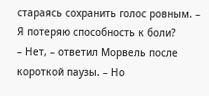стараясь сохранить голос ровным. – Я потеряю способность к боли?
– Нет, – ответил Морвель после короткой паузы. – Но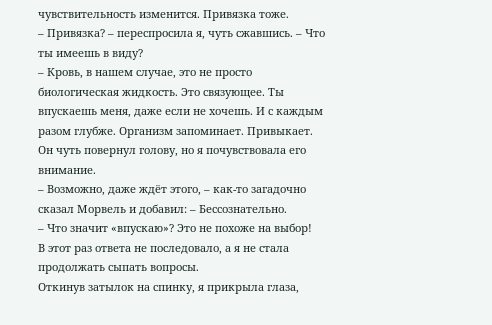чувствительность изменится. Привязка тоже.
– Привязка? – переспросила я, чуть сжавшись. – Что ты имеешь в виду?
– Кровь, в нашем случае, это не просто биологическая жидкость. Это связующее. Ты впускаешь меня, даже если не хочешь. И с каждым разом глубже. Организм запоминает. Привыкает.
Он чуть повернул голову, но я почувствовала его внимание.
– Возможно, даже ждёт этого, – как-то загадочно сказал Морвель и добавил: – Бессознательно.
– Что значит «впускаю»? Это не похоже на выбор!
В этот раз ответа не последовало, а я не стала продолжать сыпать вопросы.
Откинув затылок на спинку, я прикрыла глаза,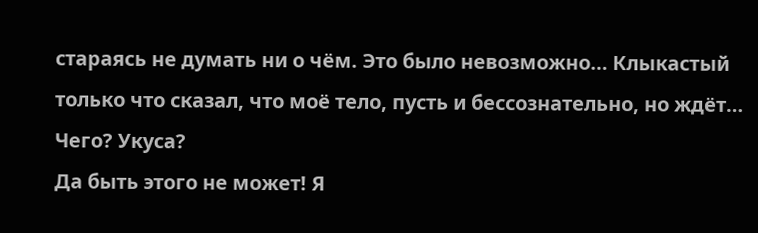стараясь не думать ни о чём. Это было невозможно… Клыкастый только что сказал, что моё тело, пусть и бессознательно, но ждёт… Чего? Укуса?
Да быть этого не может! Я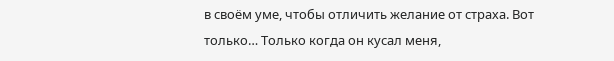в своём уме, чтобы отличить желание от страха. Вот только… Только когда он кусал меня,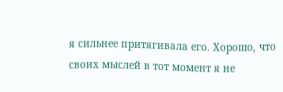я сильнее притягивала его. Хорошо, что своих мыслей в тот момент я не